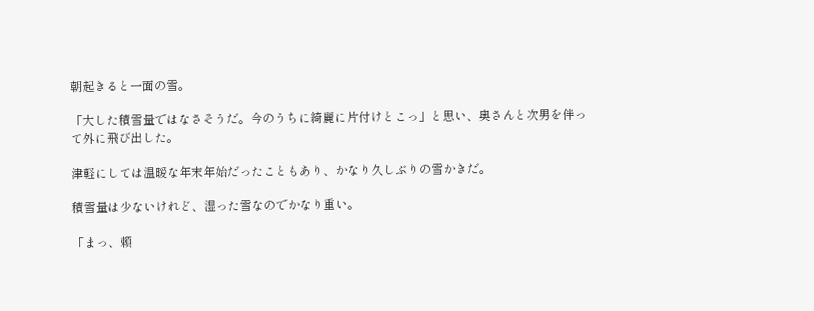朝起きると一面の雪。

「大した積雪量ではなさそうだ。今のうちに綺麗に片付けとこっ」と思い、奥さんと次男を伴って外に飛び出した。

津軽にしては温暖な年末年始だったこともあり、かなり久しぶりの雪かきだ。

積雪量は少ないけれど、湿った雪なのでかなり重い。

「まっ、頼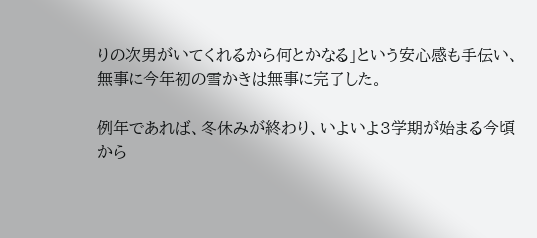りの次男がいてくれるから何とかなる」という安心感も手伝い、無事に今年初の雪かきは無事に完了した。

例年であれば、冬休みが終わり、いよいよ3学期が始まる今頃から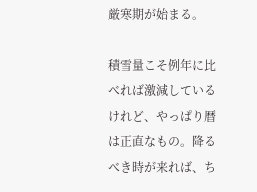厳寒期が始まる。

積雪量こそ例年に比べれば激減しているけれど、やっぱり暦は正直なもの。降るべき時が来れば、ち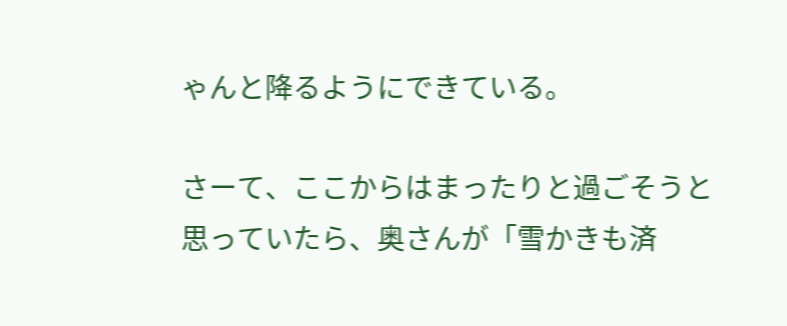ゃんと降るようにできている。

さーて、ここからはまったりと過ごそうと思っていたら、奥さんが「雪かきも済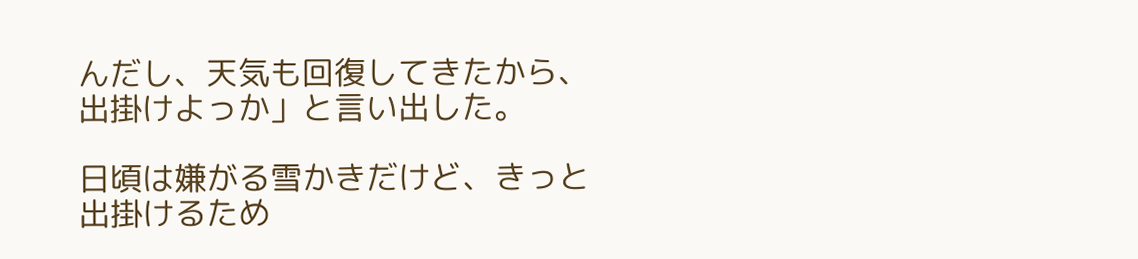んだし、天気も回復してきたから、出掛けよっか」と言い出した。

日頃は嫌がる雪かきだけど、きっと出掛けるため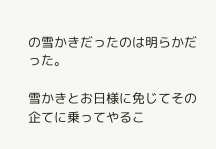の雪かきだったのは明らかだった。

雪かきとお日様に免じてその企てに乗ってやるこ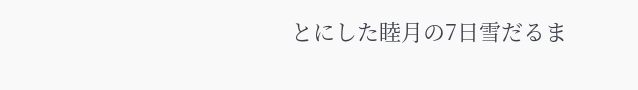とにした睦月の7日雪だるま